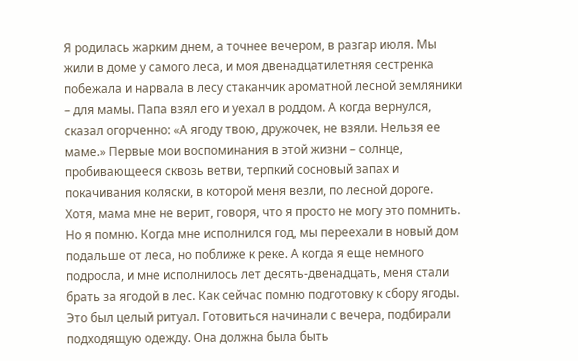Я родилась жарким днем, а точнее вечером, в разгар июля. Мы жили в доме у самого леса, и моя двенадцатилетняя сестренка побежала и нарвала в лесу стаканчик ароматной лесной земляники – для мамы. Папа взял его и уехал в роддом. А когда вернулся, сказал огорченно: «А ягоду твою, дружочек, не взяли. Нельзя ее маме.» Первые мои воспоминания в этой жизни – солнце, пробивающееся сквозь ветви, терпкий сосновый запах и покачивания коляски, в которой меня везли, по лесной дороге. Хотя, мама мне не верит, говоря, что я просто не могу это помнить. Но я помню. Когда мне исполнился год, мы переехали в новый дом подальше от леса, но поближе к реке. А когда я еще немного подросла, и мне исполнилось лет десять-двенадцать, меня стали брать за ягодой в лес. Как сейчас помню подготовку к сбору ягоды. Это был целый ритуал. Готовиться начинали с вечера, подбирали подходящую одежду. Она должна была быть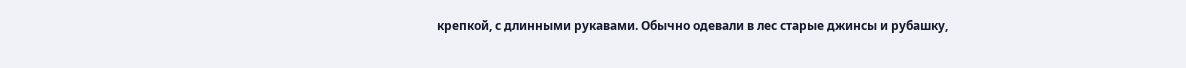крепкой, с длинными рукавами. Обычно одевали в лес старые джинсы и рубашку,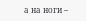а на ноги –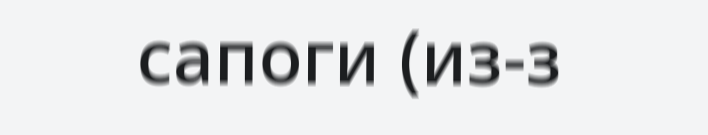сапоги (из-з